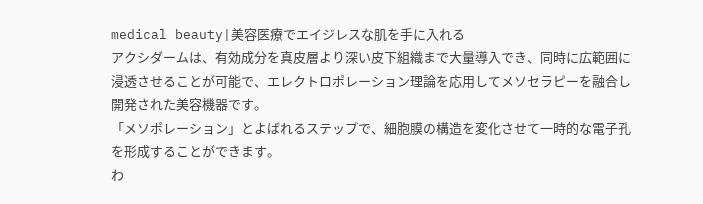medical beauty|美容医療でエイジレスな肌を手に入れる
アクシダームは、有効成分を真皮層より深い皮下組織まで大量導入でき、同時に広範囲に浸透させることが可能で、エレクトロポレーション理論を応用してメソセラピーを融合し開発された美容機器です。
「メソポレーション」とよばれるステップで、細胞膜の構造を変化させて一時的な電子孔を形成することができます。
わ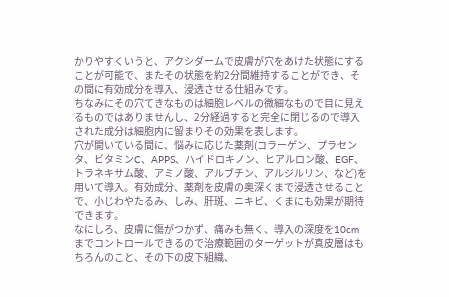かりやすくいうと、アクシダームで皮膚が穴をあけた状態にすることが可能で、またその状態を約2分間維持することができ、その間に有効成分を導入、浸透させる仕組みです。
ちなみにその穴てきなものは細胞レベルの微細なもので目に見えるものではありませんし、2分経過すると完全に閉じるので導入された成分は細胞内に留まりその効果を表します。
穴が開いている間に、悩みに応じた薬剤(コラーゲン、プラセンタ、ビタミンC、APPS、ハイドロキノン、ヒアルロン酸、EGF、トラネキサム酸、アミノ酸、アルブチン、アルジルリン、など)を用いて導入。有効成分、薬剤を皮膚の奥深くまで浸透させることで、小じわやたるみ、しみ、肝斑、ニキビ、くまにも効果が期待できます。
なにしろ、皮膚に傷がつかず、痛みも無く、導入の深度を10cmまでコントロールできるので治療範囲のターゲットが真皮層はもちろんのこと、その下の皮下組織、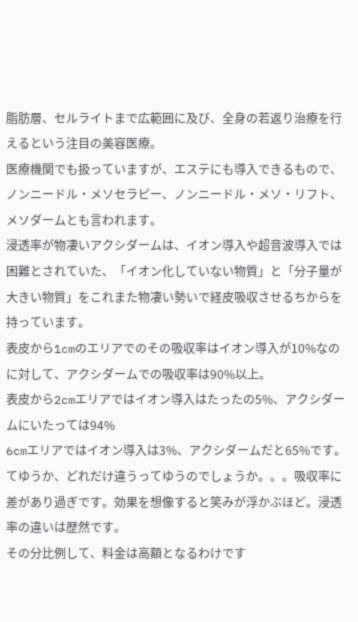脂肪層、セルライトまで広範囲に及び、全身の若返り治療を行えるという注目の美容医療。
医療機関でも扱っていますが、エステにも導入できるもので、ノンニードル・メソセラピー、ノンニードル・メソ・リフト、メソダームとも言われます。
浸透率が物凄いアクシダームは、イオン導入や超音波導入では困難とされていた、「イオン化していない物質」と「分子量が大きい物質」をこれまた物凄い勢いで経皮吸収させるちからを持っています。
表皮から1cmのエリアでのその吸収率はイオン導入が10%なのに対して、アクシダームでの吸収率は90%以上。
表皮から2cmエリアではイオン導入はたったの5%、アクシダームにいたっては94%
6cmエリアではイオン導入は3%、アクシダームだと65%です。
てゆうか、どれだけ違うってゆうのでしょうか。。。吸収率に差があり過ぎです。効果を想像すると笑みが浮かぶほど。浸透率の違いは歴然です。
その分比例して、料金は高額となるわけです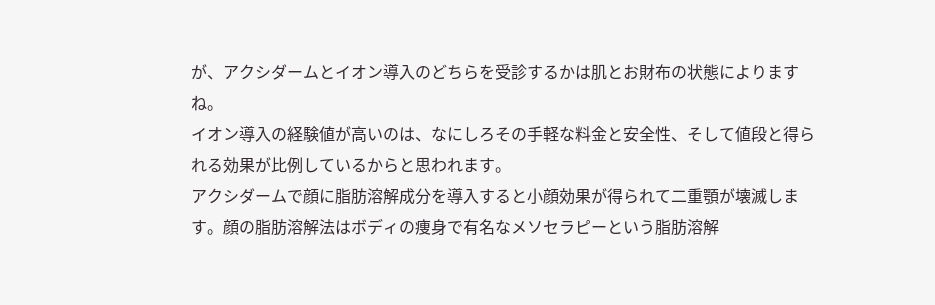が、アクシダームとイオン導入のどちらを受診するかは肌とお財布の状態によりますね。
イオン導入の経験値が高いのは、なにしろその手軽な料金と安全性、そして値段と得られる効果が比例しているからと思われます。
アクシダームで顔に脂肪溶解成分を導入すると小顔効果が得られて二重顎が壊滅します。顔の脂肪溶解法はボディの痩身で有名なメソセラピーという脂肪溶解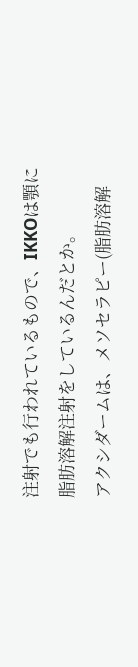注射でも行われているもので、IKKOは顎に脂肪溶解注射をしているんだとか。
アクシダームは、メソセラピー(脂肪溶解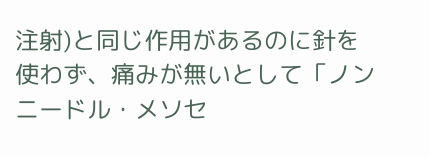注射)と同じ作用があるのに針を使わず、痛みが無いとして「ノンニードル・メソセ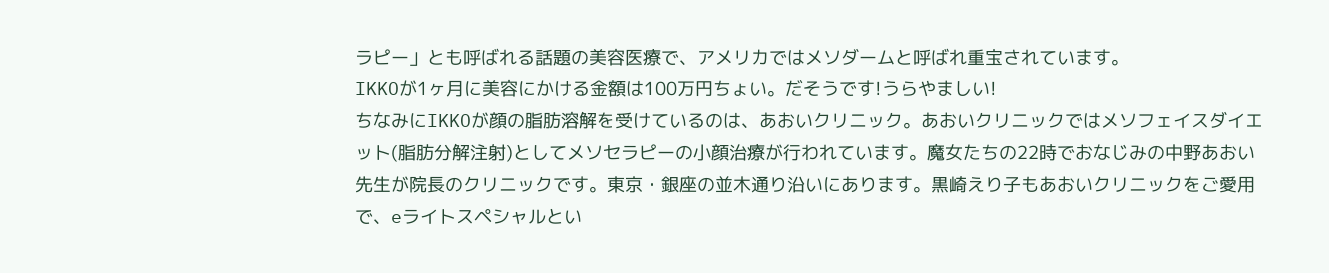ラピー」とも呼ばれる話題の美容医療で、アメリカではメソダームと呼ばれ重宝されています。
IKKOが1ヶ月に美容にかける金額は100万円ちょい。だそうです!うらやましい!
ちなみにIKKOが顔の脂肪溶解を受けているのは、あおいクリニック。あおいクリニックではメソフェイスダイエット(脂肪分解注射)としてメソセラピーの小顔治療が行われています。魔女たちの22時でおなじみの中野あおい先生が院長のクリニックです。東京・銀座の並木通り沿いにあります。黒崎えり子もあおいクリニックをご愛用で、eライトスペシャルとい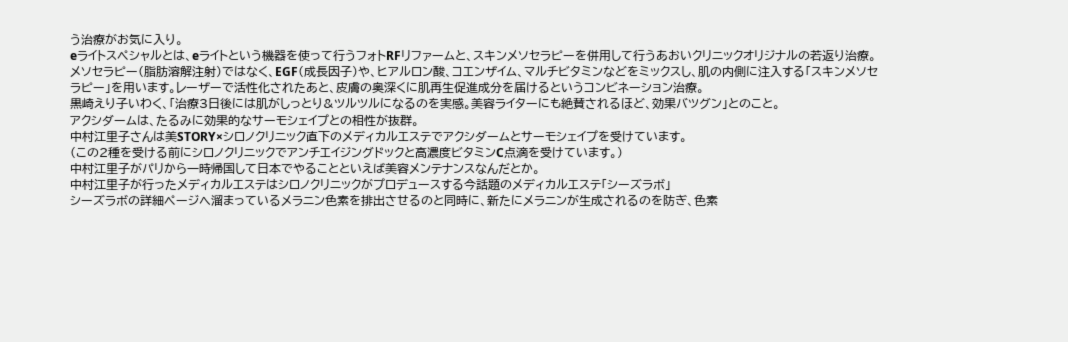う治療がお気に入り。
eライトスペシャルとは、eライトという機器を使って行うフォトRFリファームと、スキンメソセラピーを併用して行うあおいクリニックオリジナルの若返り治療。
メソセラピー(脂肪溶解注射)ではなく、EGF(成長因子)や、ヒアルロン酸、コエンザイム、マルチビタミンなどをミックスし、肌の内側に注入する「スキンメソセラピー」を用います。レーザーで活性化されたあと、皮膚の奥深くに肌再生促進成分を届けるというコンビネーション治療。
黒崎えり子いわく、「治療3日後には肌がしっとり&ツルツルになるのを実感。美容ライターにも絶賛されるほど、効果バツグン」とのこと。
アクシダームは、たるみに効果的なサーモシェイプとの相性が抜群。
中村江里子さんは美STORY×シロノクリニック直下のメディカルエステでアクシダームとサーモシェイプを受けています。
(この2種を受ける前にシロノクリニックでアンチエイジングドックと高濃度ビタミンC点滴を受けています。)
中村江里子がパリから一時帰国して日本でやることといえば美容メンテナンスなんだとか。
中村江里子が行ったメディカルエステはシロノクリニックがプロデュースする今話題のメディカルエステ「シーズラボ」
シーズラボの詳細ページへ溜まっているメラニン色素を排出させるのと同時に、新たにメラニンが生成されるのを防ぎ、色素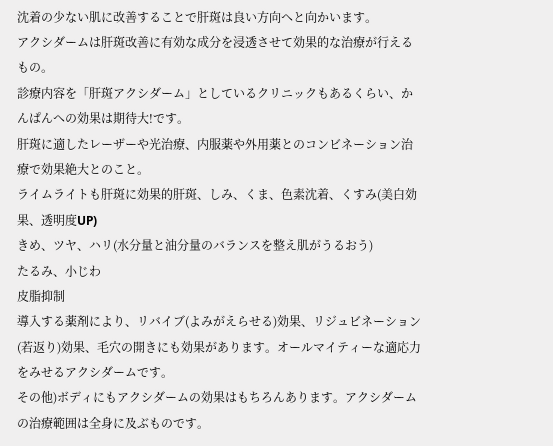沈着の少ない肌に改善することで肝斑は良い方向へと向かいます。
アクシダームは肝斑改善に有効な成分を浸透させて効果的な治療が行えるもの。
診療内容を「肝斑アクシダーム」としているクリニックもあるくらい、かんぱんへの効果は期待大!です。
肝斑に適したレーザーや光治療、内服薬や外用薬とのコンビネーション治療で効果絶大とのこと。
ライムライトも肝斑に効果的肝斑、しみ、くま、色素沈着、くすみ(美白効果、透明度UP)
きめ、ツヤ、ハリ(水分量と油分量のバランスを整え肌がうるおう)
たるみ、小じわ
皮脂抑制
導入する薬剤により、リバイブ(よみがえらせる)効果、リジュビネーション(若返り)効果、毛穴の開きにも効果があります。オールマイティーな適応力をみせるアクシダームです。
その他)ボディにもアクシダームの効果はもちろんあります。アクシダームの治療範囲は全身に及ぶものです。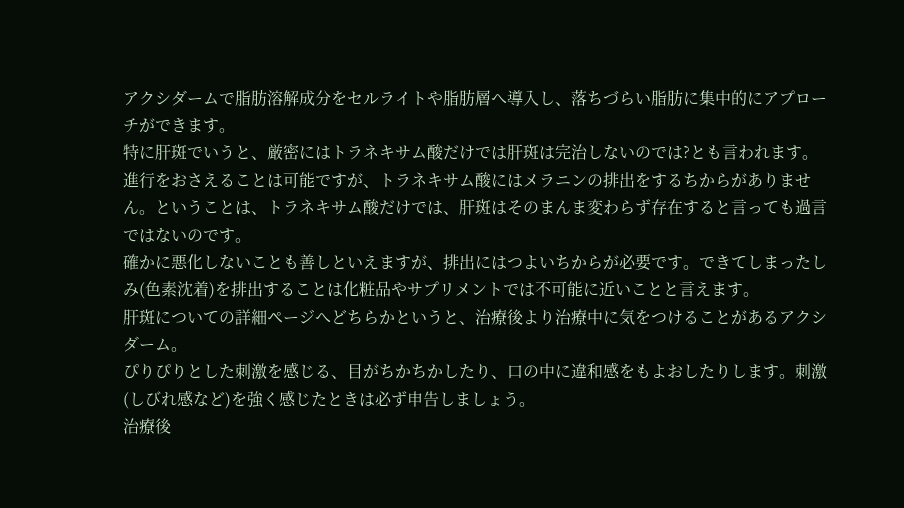アクシダームで脂肪溶解成分をセルライトや脂肪層へ導入し、落ちづらい脂肪に集中的にアプローチができます。
特に肝斑でいうと、厳密にはトラネキサム酸だけでは肝斑は完治しないのでは?とも言われます。
進行をおさえることは可能ですが、トラネキサム酸にはメラニンの排出をするちからがありません。ということは、トラネキサム酸だけでは、肝斑はそのまんま変わらず存在すると言っても過言ではないのです。
確かに悪化しないことも善しといえますが、排出にはつよいちからが必要です。できてしまったしみ(色素沈着)を排出することは化粧品やサプリメントでは不可能に近いことと言えます。
肝斑についての詳細ページへどちらかというと、治療後より治療中に気をつけることがあるアクシダーム。
ぴりぴりとした刺激を感じる、目がちかちかしたり、口の中に違和感をもよおしたりします。刺激(しびれ感など)を強く感じたときは必ず申告しましょう。
治療後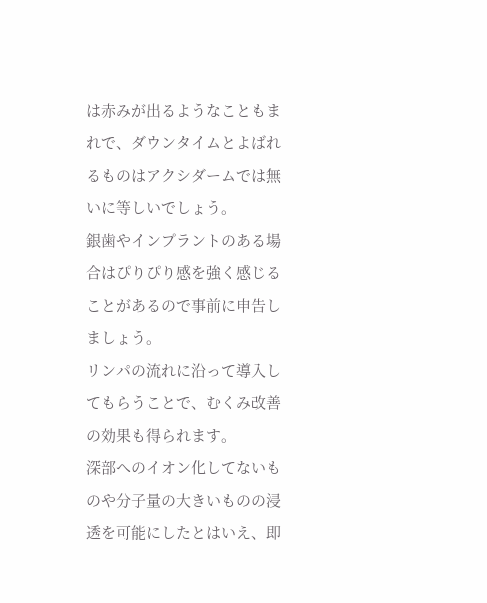は赤みが出るようなこともまれで、ダウンタイムとよばれるものはアクシダームでは無いに等しいでしょう。
銀歯やインプラントのある場合はぴりぴり感を強く感じることがあるので事前に申告しましょう。
リンパの流れに沿って導入してもらうことで、むくみ改善の効果も得られます。
深部へのイオン化してないものや分子量の大きいものの浸透を可能にしたとはいえ、即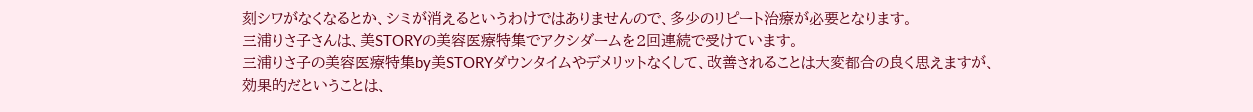刻シワがなくなるとか、シミが消えるというわけではありませんので、多少のリピート治療が必要となります。
三浦りさ子さんは、美STORYの美容医療特集でアクシダームを2回連続で受けています。
三浦りさ子の美容医療特集by美STORYダウンタイムやデメリットなくして、改善されることは大変都合の良く思えますが、効果的だということは、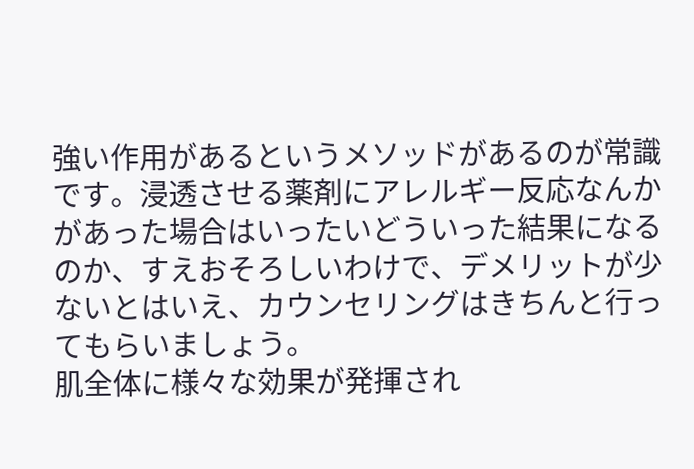強い作用があるというメソッドがあるのが常識です。浸透させる薬剤にアレルギー反応なんかがあった場合はいったいどういった結果になるのか、すえおそろしいわけで、デメリットが少ないとはいえ、カウンセリングはきちんと行ってもらいましょう。
肌全体に様々な効果が発揮され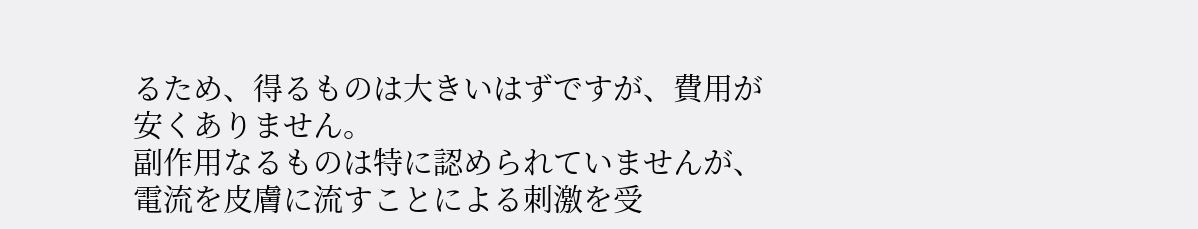るため、得るものは大きいはずですが、費用が安くありません。
副作用なるものは特に認められていませんが、電流を皮膚に流すことによる刺激を受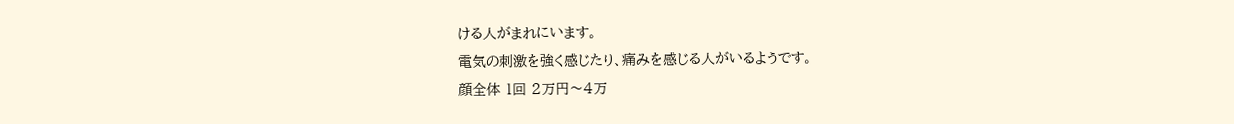ける人がまれにいます。
電気の刺激を強く感じたり、痛みを感じる人がいるようです。
顔全体 1回 2万円〜4万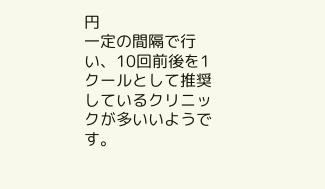円
一定の間隔で行い、10回前後を1クールとして推奨しているクリニックが多いいようです。